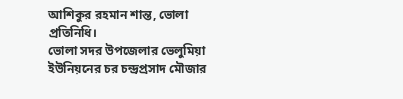আশিকুর রহমান শান্ত, ভোলা প্রতিনিধি।
ভোলা সদর উপজেলার ভেলুমিয়া ইউনিয়নের চর চন্দ্রপ্রসাদ মৌজার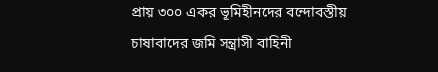প্রায় ৩০০ একর ভূমিহীনদের বন্দোবস্তীয় চাষাবাদের জমি সন্ত্রাসী বাহিনী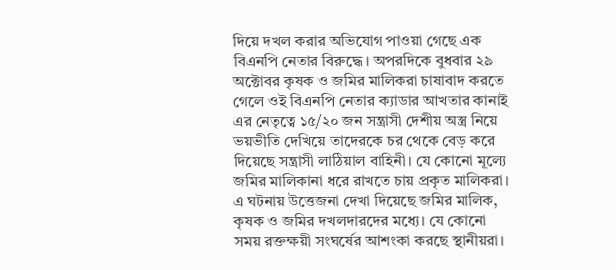দিয়ে দখল করার অভিযোগ পাওয়া গেছে এক বিএনপি নেতার বিরুদ্ধে। অপরদিকে বুধবার ২৯ অক্টোবর কৃষক ও জমির মালিকরা চাষাবাদ করতে গেলে ওই বিএনপি নেতার ক্যাডার আখতার কানাই এর নেতৃত্বে ১৫/২০ জন সন্ত্রাসী দেশীয় অস্ত্র নিয়ে ভয়ভীতি দেখিয়ে তাদেরকে চর থেকে বেড় করে দিয়েছে সন্ত্রাসী লাঠিয়াল বাহিনী। যে কোনো মূল্যে জমির মালিকানা ধরে রাখতে চায় প্রকৃত মালিকরা। এ ঘটনায় উত্তেজনা দেখা দিয়েছে জমির মালিক, কৃষক ও জমির দখলদারদের মধ্যে। যে কোনো সময় রক্তক্ষয়ী সংঘর্ষের আশংকা করছে স্থানীয়রা।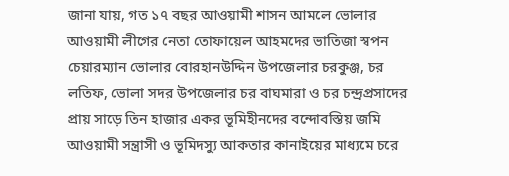জানা যায়, গত ১৭ বছর আওয়ামী শাসন আমলে ভোলার আওয়ামী লীগের নেতা তোফায়েল আহমদের ভাতিজা স্বপন চেয়ারম্যান ভোলার বোরহানউদ্দিন উপজেলার চরকুঞ্জ, চর লতিফ, ভোলা সদর উপজেলার চর বাঘমারা ও চর চন্দ্রপ্রসাদের প্রায় সাড়ে তিন হাজার একর ভূমিহীনদের বন্দোবস্তিয় জমি আওয়ামী সন্ত্রাসী ও ভূমিদস্যু আকতার কানাইয়ের মাধ্যমে চরে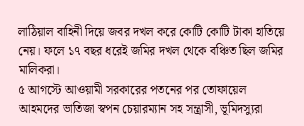লাঠিয়াল বাহিনী দিয়ে জবর দখল করে কোটি কোটি টাকা হাতিয়ে নেয়। ফলে ১৭ বছর ধরেই জমির দখল থেকে বঞ্চিত ছিল জমির মালিকরা।
৫ আগস্টে আওয়ামী সরকারের পতনের পর তোফায়েল আহমদের ভাতিজা স্বপন চেয়ারম্যান সহ সন্ত্রাসী, ভূমিদস্যুরা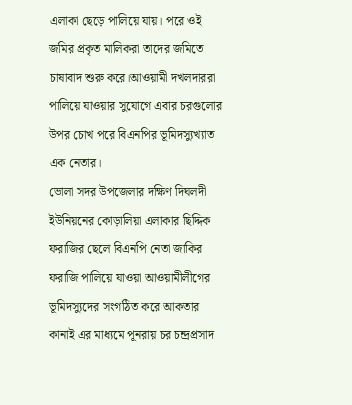এলাকা ছেড়ে পালিয়ে যায়। পরে ওই জমির প্রকৃত মালিকরা তাদের জমিতে চাষাবাদ শুরু করে।আওয়ামী দখলদাররা পালিয়ে যাওয়ার সুযোগে এবার চরগুলোর উপর চোখ পরে বিএনপির ভূমিদস্যুখ্যাত এক নেতার।
ভোলা সদর উপজেলার দক্ষিণ দিঘলদী ইউনিয়নের কোড়ালিয়া এলাকার ছিদ্দিক ফরাজির ছেলে বিএনপি নেতা জাকির ফরাজি পালিয়ে যাওয়া আওয়ামীলীগের ভূমিদস্যুদের সংগঠিত করে আকতার কানাই এর মাধ্যমে পূনরায় চর চন্দ্রপ্রসাদ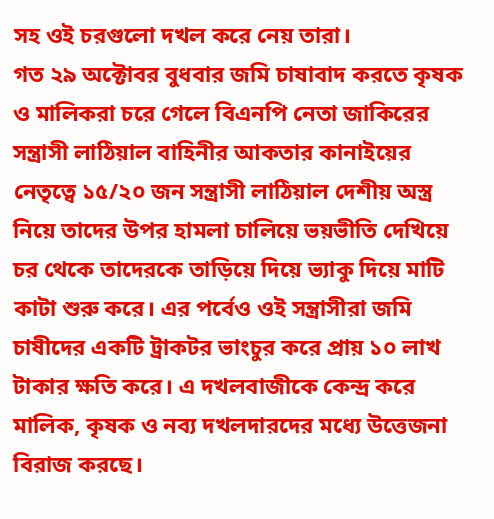সহ ওই চরগুলো দখল করে নেয় তারা।
গত ২৯ অক্টোবর বুধবার জমি চাষাবাদ করতে কৃষক ও মালিকরা চরে গেলে বিএনপি নেতা জাকিরের সন্ত্রাসী লাঠিয়াল বাহিনীর আকতার কানাইয়ের নেতৃত্বে ১৫/২০ জন সন্ত্রাসী লাঠিয়াল দেশীয় অস্ত্র নিয়ে তাদের উপর হামলা চালিয়ে ভয়ভীতি দেখিয়ে চর থেকে তাদেরকে তাড়িয়ে দিয়ে ভ্যাকু দিয়ে মাটি কাটা শুরু করে। এর পর্বেও ওই সন্ত্রাসীরা জমি চাষীদের একটি ট্রাকটর ভাংচুর করে প্রায় ১০ লাখ টাকার ক্ষতি করে। এ দখলবাজীকে কেন্দ্র করে মালিক, কৃষক ও নব্য দখলদারদের মধ্যে উত্তেজনা বিরাজ করছে।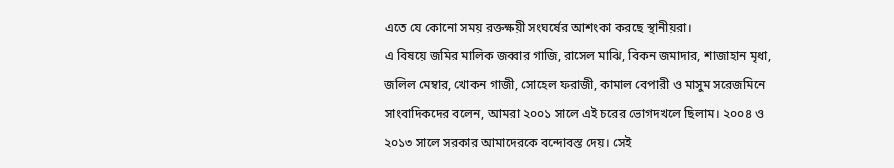এতে যে কোনো সময় রক্তক্ষয়ী সংঘর্ষের আশংকা করছে স্থানীয়রা।
এ বিষয়ে জমির মালিক জব্বার গাজি, রাসেল মাঝি, বিকন জমাদার, শাজাহান মৃধা, জলিল মেম্বার, খোকন গাজী, সোহেল ফরাজী, কামাল বেপারী ও মাসুম সরেজমিনে সাংবাদিকদের বলেন, আমরা ২০০১ সালে এই চরের ভোগদখলে ছিলাম। ২০০৪ ও ২০১৩ সালে সরকার আমাদেরকে বন্দোবস্ত দেয়। সেই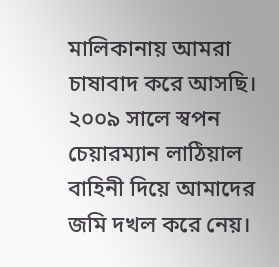মালিকানায় আমরা চাষাবাদ করে আসছি। ২০০৯ সালে স্বপন চেয়ারম্যান লাঠিয়াল বাহিনী দিয়ে আমাদের জমি দখল করে নেয়।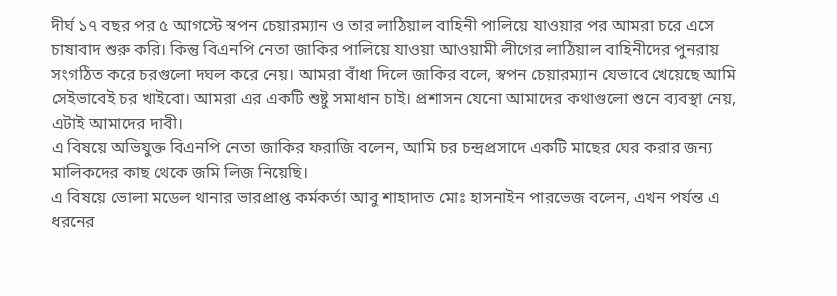দীর্ঘ ১৭ বছর পর ৫ আগস্টে স্বপন চেয়ারম্যান ও তার লাঠিয়াল বাহিনী পালিয়ে যাওয়ার পর আমরা চরে এসে চাষাবাদ শুরু করি। কিন্তু বিএনপি নেতা জাকির পালিয়ে যাওয়া আওয়ামী লীগের লাঠিয়াল বাহিনীদের পুনরায় সংগঠিত করে চরগুলো দঘল করে নেয়। আমরা বাঁধা দিলে জাকির বলে, স্বপন চেয়ারম্যান যেভাবে খেয়েছে আমি সেইভাবেই চর খাইবো। আমরা এর একটি শুষ্টু সমাধান চাই। প্রশাসন যেনো আমাদের কথাগুলো শুনে ব্যবস্থা নেয়, এটাই আমাদের দাবী।
এ বিষয়ে অভিযুক্ত বিএনপি নেতা জাকির ফরাজি বলেন, আমি চর চন্দ্রপ্রসাদে একটি মাছের ঘের করার জন্য মালিকদের কাছ থেকে জমি লিজ নিয়েছি।
এ বিষয়ে ভোলা মডেল থানার ভারপ্রাপ্ত কর্মকর্তা আবু শাহাদাত মোঃ হাসনাইন পারভেজ বলেন, এখন পর্যন্ত এ ধরনের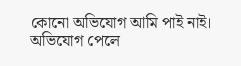কোনো অভিযোগ আমি পাই নাই। অভিযোগ পেলে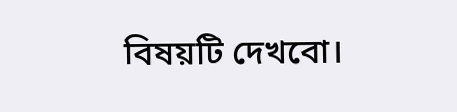বিষয়টি দেখবো।